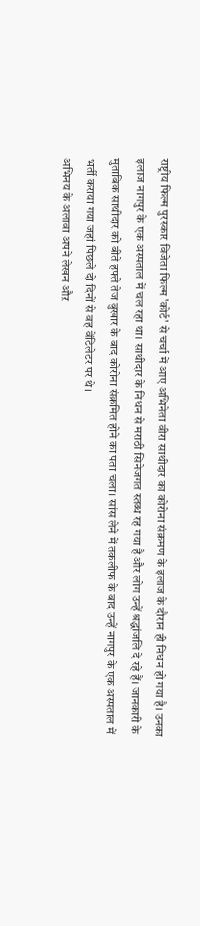राष्ट्रीय फिल्म पुरस्कार विजेता फिल्म 'कोर्ट' से चर्चा में आए अभिनेता वीरा साथीदार का कोरोना संक्रमण के इलाज के दौरान ही निधन हो गया है। उनका इलाज नागपुर के एक अस्पताल में चल रहा था। साथीदार के निधन से मराठी सिनेजगत स्तब्ध रह गया है और लोग उन्हें श्रद्धांजलि दे रहे हैं। जानकारी के मुताबिक साथीदार को बीते हफ्ते तेज बुखार के बाद कोरोना संक्रमित होने का पता चला। सांस लेने में तकलीफ के बाद उन्हें नागपुर के एक अस्पताल में भर्ती कराया गया जहां पिछले दो दिनों से वह वेंटिलेटर पर थे।
अभिनय के अलावा अपने लेखन औऱ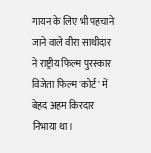गायन के लिए भी पहचाने जाने वाले वीरा साथीदार ने राष्ट्रीय फिल्म पुरस्कार विजेता फिल्म 'कोर्ट' में बेहद अहम किरदार निभाया था।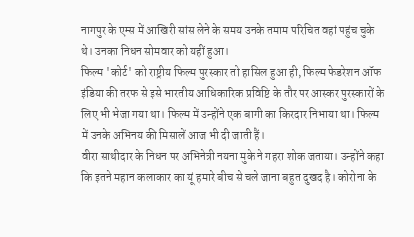नागपुर के एम्स में आखिरी सांस लेने के समय उनके तमाम परिचित वहां पहुंच चुके थे। उनका निधन सोमवार को यहीं हुआ।
फिल्म 'कोर्ट' को राष्ट्रीय फिल्म पुरस्कार तो हासिल हुआ ही, फिल्म फेडरेशन ऑफ इंडिया की तरफ से इसे भारतीय आधिकारिक प्रविष्टि के तौर पर आस्कर पुरस्कारों के लिए भी भेजा गया था। फिल्म में उन्होंने एक बागी का किरदार निभाया था। फिल्म में उनके अभिनय की मिसालें आज भी दी जाती हैं।
वीरा साथीदार के निधन पर अभिनेत्री नयना मुके ने गहरा शोक जताया। उन्होंने कहा कि इतने महान कलाकार का यूं हमारे बीच से चले जाना बहुत दुखद है। कोरोना के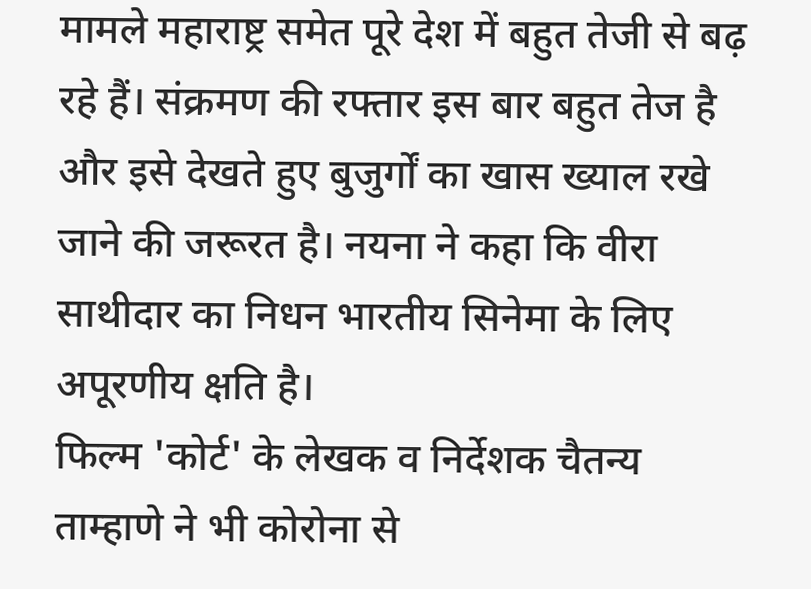मामले महाराष्ट्र समेत पूरे देश में बहुत तेजी से बढ़ रहे हैं। संक्रमण की रफ्तार इस बार बहुत तेज है और इसे देखते हुए बुजुर्गों का खास ख्याल रखे जाने की जरूरत है। नयना ने कहा कि वीरा साथीदार का निधन भारतीय सिनेमा के लिए अपूरणीय क्षति है।
फिल्म 'कोर्ट' के लेखक व निर्देशक चैतन्य ताम्हाणे ने भी कोरोना से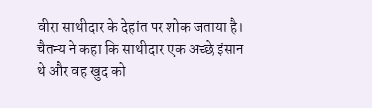वीरा साथीदार के देहांत पर शोक जताया है। चैतन्य ने कहा कि साथीदार एक अच्छे इंसान थे और वह खुद को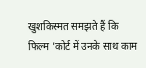खुशकिस्मत समझते हैं कि फिल्म 'कोर्ट में उनके साथ काम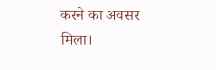करने का अवसर मिला।